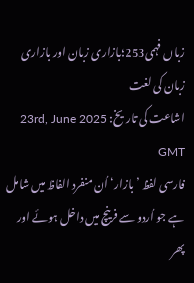زباں فہمی253؛بازاری زبان اور بازاری زبان کی لغت
اشاعت کی تاریخ: 23rd, June 2025 GMT
فارسی لفظ ’بازار‘ اُن منفرد الفاظ میں شامل ہے جو اُردو سے فرینچ میں داخل ہوئے اور پھر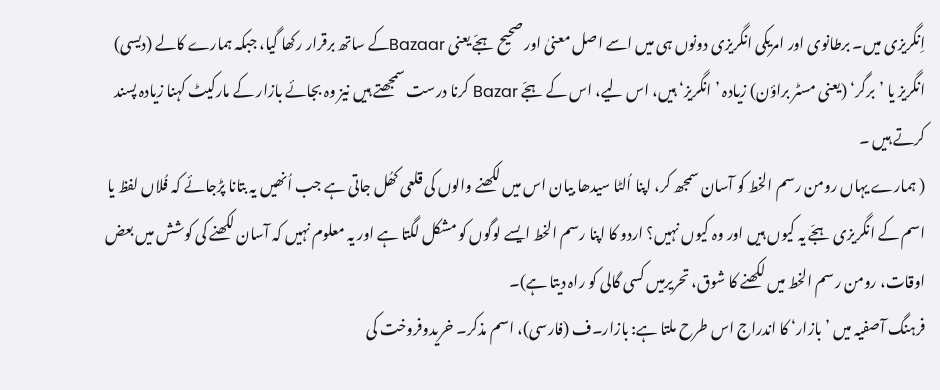اِنگریزی میں۔ برطانوی اور امریکی انگریزی دونوں ہی میں اسے اصل معنیٰ اور صحیح ہجّے یعنی Bazaarکے ساتھ برقرار رکھا گیا، جبکہ ہمارے کالے (دیسی) انگریز یا ’برگر‘ (یعنی مسٹر براؤن) زیادہ ’انگریز‘ ہیں، اس لیے، اس کے ہجّے Bazar کرنا درست سمجھتے ہیں نیز وہ بجائے بازار کے مارکیٹ کہنا زیادہ پسند کرتے ہیں ۔
( ہمارے یہاں رومن رسم الخط کو آسان سمجھ کر، اپنا اُلٹا سیدھا بیان اس میں لکھنے والوں کی قلعی کھُل جاتی ہے جب اُنھیں یہ بتانا پڑجائے کہ فُلاں لفظ یا اسم کے انگریزی ہجّے یہ کیوں ہیں اور وہ کیوں نہیں؟ اردو کا اپنا رسم الخط ایسے لوگوں کو مشکل لگتا ہے اور یہ معلوم نہیں کہ آسان لکھنے کی کوشش میں بعض اوقات، رومن رسم الخط میں لکھنے کا شوق، تحریرمیں کسی گالی کو راہ دیتا ہے)۔
فرہنگ آصفیہ میں ’بازار‘ کا اندراج اس طرح ملتا ہے: بازار۔ف (فارسی)، اسم مذکر۔ خریدوفروخت کی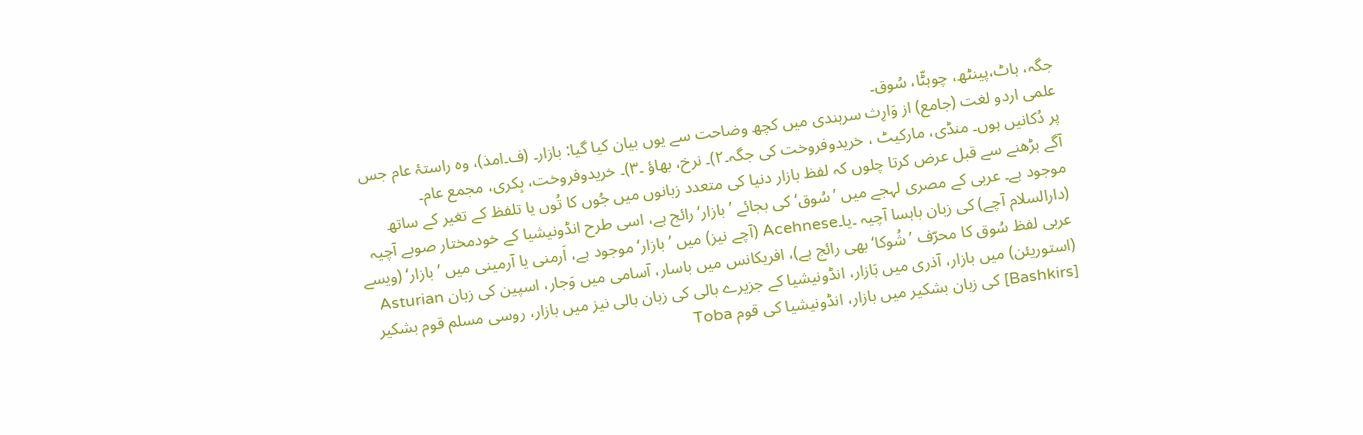جگہ، ہاٹ،پینٹھ، چوہٹّا، سُوق۔
علمی اردو لغت (جامع) از وَارِث سرہندی میں کچھ وضاحت سے یوں بیان کیا گیا: بازار۔ (ف۔امذ)، وہ راستۂ عام جس پر دُکانیں ہوں۔ منڈی، مارکیٹ ، خریدوفروخت کی جگہ۔۲)۔ نرخ، بھاؤ ۔۳)۔ خریدوفروخت، بِکری، مجمع عام۔
آگے بڑھنے سے قبل عرض کرتا چلوں کہ لفظ بازار دنیا کی متعدد زبانوں میں جُوں کا تُوں یا تلفظ کے تغیر کے ساتھ موجود ہے۔ عربی کے مصری لہجے میں ’سُوق‘ کی بجائے ’بازار‘ رائج ہے، اسی طرح انڈونیشیا کے خودمختار صوبے آچیہ (دارالسلام آچے) کی زبان باہسا آچیہ ۔یا۔Acehnese (آچے نیز) میں ’بازار‘ موجود ہے، اَرمنی یا آرمینی میں ’بازار‘ (ویسے عربی لفظ سُوق کا محرّف ’شُوکا‘ بھی رائج ہے)، افریکانس میں باسار، آسامی میں وَجار، اسپین کی زبان Asturian (استوریئن) میں بازار، آذری میں بَازار، انڈونیشیا کے جزیرے بالی کی زبان بالی نیز میں بازار، روسی مسلم قوم بشکیر [Bashkirs] کی زبان بشکیر میں بازار، انڈونیشیا کی قوم Toba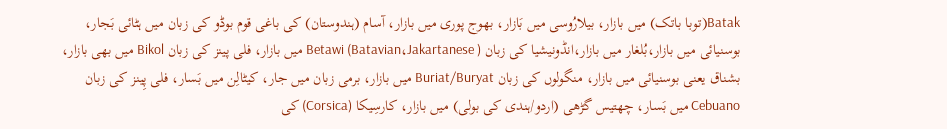Batak(توبا باتک) میں بازار، بیلارُوسی میں بَازار، بھوج پوری میں بازار، آسام (ہندوستان) کی باغی قوم بوڈو کی زبان میں ہٹائی بَجار، بوسنیائی میں بازار،بُلغار میں بازار،انڈونیشیا کی زبان Betawi (Batavian،Jakartanese ) میں بازار، فلی پینز کی زبان Bikol میں بھی بازار، بشناق یعنی بوسنیائی میں بازار، منگولوں کی زبان Buriat/Buryat میں بازار، برمی زبان میں جار، کیٹالِن میں بَسار، فلی پِینز کی زبان Cebuano میں بَسار، چھتیس گڑھی (اردو/ہندی کی بولی) میں بازار، کارسِیکا (Corsica) کی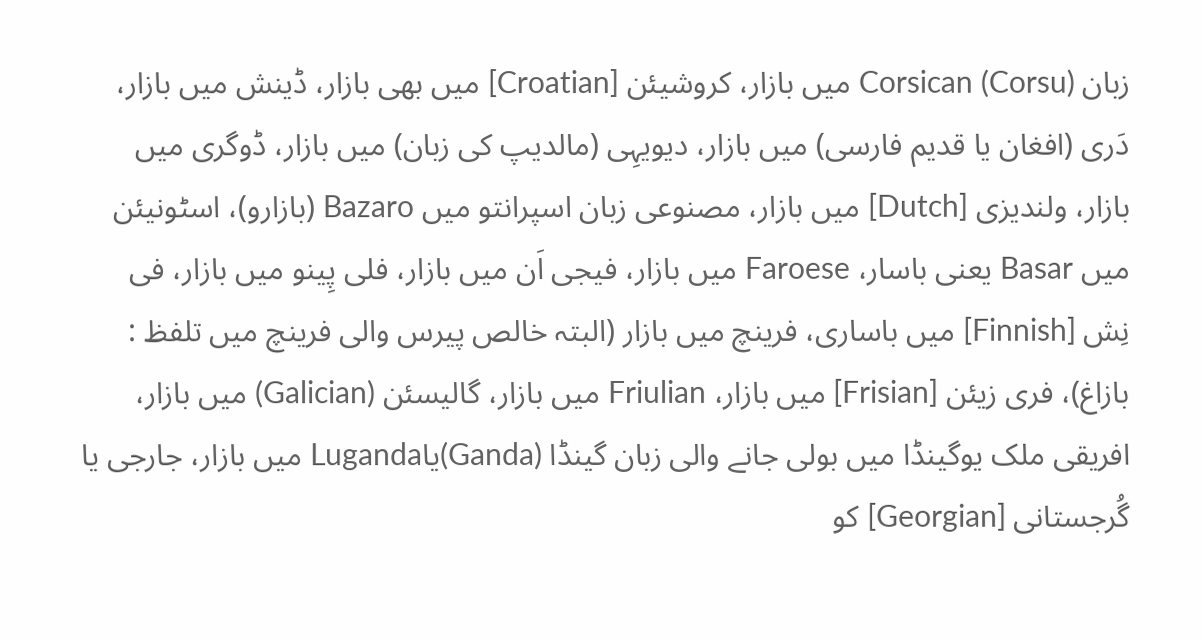زبان Corsican (Corsu) میں بازار، کروشیئن [Croatian] میں بھی بازار، ڈینش میں بازار، دَری (افغان یا قدیم فارسی) میں بازار، دیویہِی (مالدیپ کی زبان) میں بازار، ڈوگری میں بازار، ولندیزی [Dutch] میں بازار، مصنوعی زبان اسپرانتو میں Bazaro (بازارو)، اسٹونیئن میں Basar یعنی باسار، Faroese میں بازار، فیجی اَن میں بازار، فلی پِینو میں بازار، فی نِش [Finnish] میں باساری، فرینچ میں بازار (البتہ خالص پیرس والی فرینچ میں تلفظ : بازاغ)، فری زیئن [Frisian] میں بازار، Friulian میں بازار، گالیسئن (Galician) میں بازار، افریقی ملک یوگینڈا میں بولی جانے والی زبان گینڈا (Ganda)یاLuganda میں بازار، جارجی یا گُرجستانی [Georgian] کو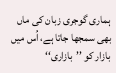ہماری گوجری زبان کی ماں بھی سمجھا جاتا ہے، اُس میں بازار کو ’’بازاری‘‘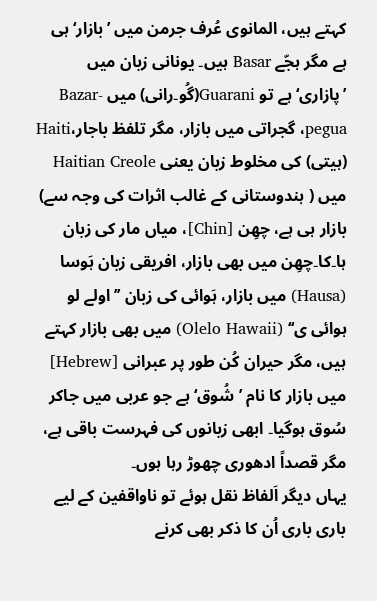کہتے ہیں، المانوی عُرف جرمن میں ’بازار‘ ہی ہے مگر ہجّے Basar ہیں۔ یونانی زبان میں ’پازاری‘ ہے تو Guarani(گُو۔رانی) میں Bazar-pegua، گجراتی میں بازار، مگر تلفظ باجار،Haiti (ہیتی) کی مخلوط زبان یعنی Haitian Creole میں ( ہندوستانی کے غالب اثرات کی وجہ سے) بازار ہی ہے، چھِن [Chin]، میاں مار کی زبان ہا۔کا۔چھِن میں بھی بازار، افریقی زبان ہَوسا (Hausa) میں بازار، ہَوائی کی زبان ’’اولے لو ہوائی ی‘‘ (Olelo Hawaii) میں بھی بازار کہتے ہیں، مگر حیران کُن طور پر عبرانی [Hebrew] میں بازار کا نام ’شُوق‘ ہے جو عربی میں جاکر سُوق ہوگیا۔ ابھی زبانوں کی فہرست باقی ہے، مگر قصداً ادھوری چھوڑ رہا ہوں۔
یہاں دیگر اَلفاظ نقل ہوئے تو ناواقفین کے لیے باری باری اُن کا ذکر بھی کرنے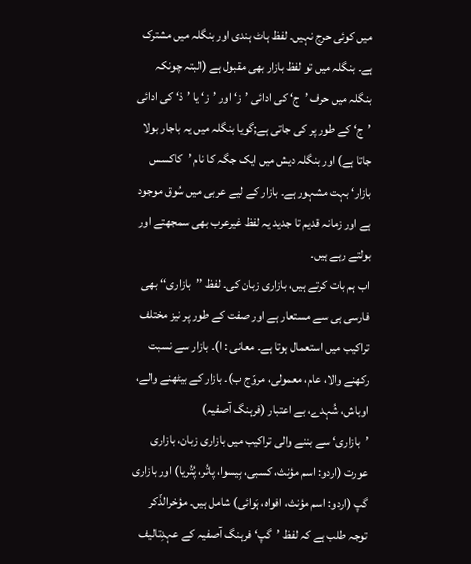میں کوئی حرج نہیں۔ لفظ ہاٹ ہندی اور بنگلہ میں مشترک ہے۔ بنگلہ میں تو لفظ بازار بھی مقبول ہے (البتہ چونکہ بنگلہ میں حرف ’ج‘ کی ادائی ’ز‘ اور ’ز‘ یا ’ذ‘ کی ادائی ’ج‘ کے طور پر کی جاتی ہے;گویا بنگلہ میں یہ باجار بولا جاتا ہے) اور بنگلہ دیش میں ایک جگہ کا نام ’کاکسس بازار‘ بہت مشہور ہے۔ بازار کے لیے عربی میں سُوق موجود ہے اور زمانہ قدیم تا جدید یہ لفظ غیرعرب بھی سمجھتے اور بولتے رہے ہیں۔
اب ہم بات کرتے ہیں، بازاری زبان کی۔ لفظ ’’بازاری‘‘ بھی فارسی ہی سے مستعار ہے اور صفت کے طور پر نیز مختلف تراکیب میں استعمال ہوتا ہے۔ معانی : ا)۔ بازار سے نسبت رکھنے والا، عام، معمولی، مروّج ب)۔ بازار کے بیٹھنے والے، اوباش، شُہدے، بے اعتبار (فرہنگ آصفیہ)
’بازاری‘ سے بننے والی تراکیب میں بازاری زبان، بازاری عورت (اردو: اسم مؤنث، کسبی، بِیسوا، پاتُر، پُتُریا) اور بازاری گپ (اردو: اسم مؤنث، افواہ، ہَوائی) شامل ہیں۔ مؤخرالذّکر توجہ طلب ہے کہ لفظ ’گپ‘ فرہنگ آصفیہ کے عہدِتالیف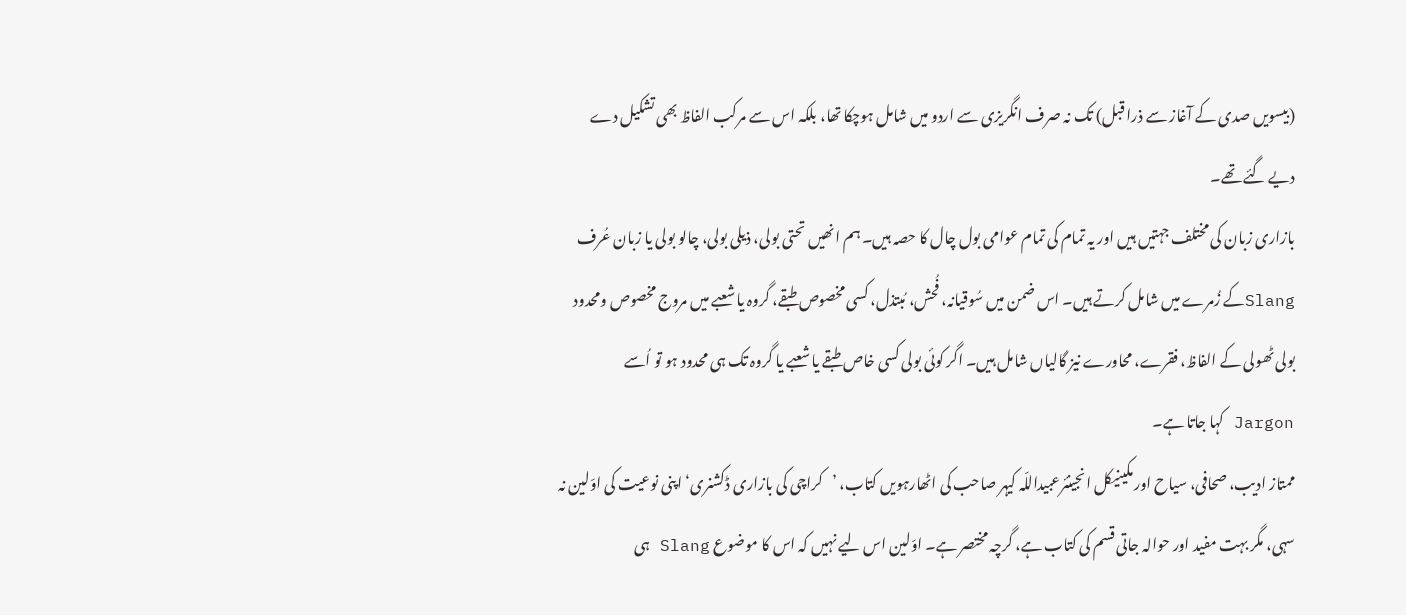(بیسویں صدی کے آغاز سے ذرا قبل) تک نہ صرف انگریزی سے اردو میں شامل ہوچکا تھا، بلکہ اس سے مرکب الفاظ بھی تشکیل دے دیے گئے تھے۔
بازاری زبان کی مختلف جہتیں ہیں اور یہ تمام کی تمام عوامی بول چال کا حصہ ہیں۔ ہم انھیں تحتی بولی، ذیلی بولی، چالو بولی یا زبان عُرف Slangکے زُمرے میں شامل کرتے ہیں۔ اس ضمن میں سُوقیانہ، فُحش، مُبتذل، کسی مخصوص طبقے، گروہ یا شعبے میں مروج مخصوص ومحدود بولی ٹھولی کے الفاظ، فقرے، محاورے نیز گالیاں شامل ہیں۔ اگر کوئی بولی کسی خاص طبقے یا شعبے یا گروہ تک ہی محدود ہو تو اُسے Jargon کہا جاتا ہے۔
ممتاز ادیب، صحافی، سیاح اور مکینیکل انجینئرعبیداللّہ کیہر صاحب کی اٹھارہویں کتاب، ’کراچی کی بازاری ڈکشنری‘ اپنی نوعیت کی اوّلین نہ سہی، مگر بہت مفید اور حوالہ جاتی قسم کی کتاب ہے، گرچہ مختصر ہے۔ اوّلین اس لیے نہیں کہ اس کا موضوع Slang ہی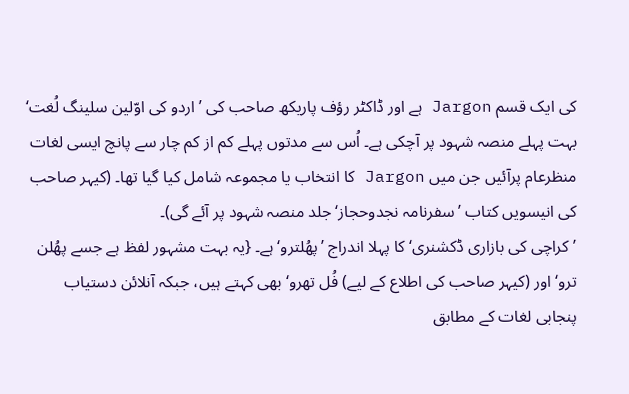کی ایک قسم Jargon ہے اور ڈاکٹر رؤف پاریکھ صاحب کی ’اردو کی اوّلین سلینگ لُغت‘ بہت پہلے منصہ شہود پر آچکی ہے۔ اُس سے مدتوں پہلے کم از کم چار سے پانچ ایسی لغات منظرعام پرآئیں جن میں Jargon کا انتخاب یا مجموعہ شامل کیا گیا تھا۔ (کیہر صاحب کی انیسویں کتاب ’سفرنامہ نجدوحجاز‘ جلد منصہ شہود پر آئے گی)۔
’کراچی کی بازاری ڈکشنری‘ کا پہلا اندراج ’پھُلترو‘ ہے۔ {یہ بہت مشہور لفظ ہے جسے پھُلن ترو‘ اور (کیہر صاحب کی اطلاع کے لیے) فُل تھرو‘ بھی کہتے ہیں، جبکہ آنلائن دستیاب پنجابی لغات کے مطابق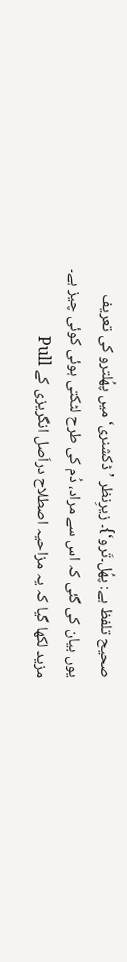صحیح تلفظ ہے: پھُل۔تَرو‘}۔ زیرِنظر ’ڈکشنری‘ میں پھُلترو کی تعریف یوں بیان کی گئی کہ اس سے مراد، دُم کی طرح لٹکتی ہوئی کوئی چیز ہے۔ مزید لکھا گیا کہ یہ مزاحیہ اصطلاح دراَصل انگریزی کے Pull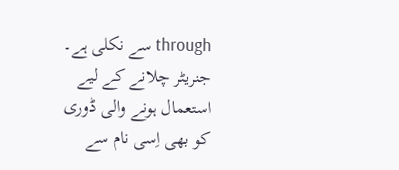through سے نکلی ہے۔
جنریٹر چلانے کے لیے استعمال ہونے والی ڈوری کو بھی اِسی نام سے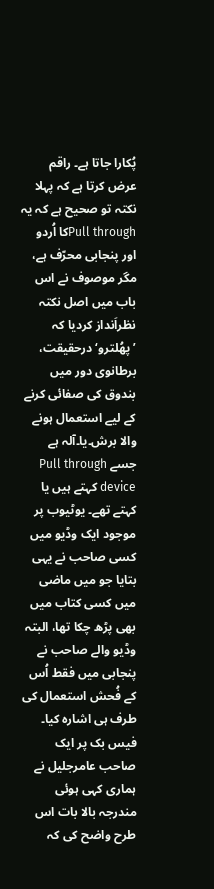پُکارا جاتا ہے۔ راقم عرض کرتا ہے کہ پہلا نکتہ تو صحیح ہے کہ یہ Pull throughکا اُردو اور پنجابی محرّف ہے، مگر موصوف نے اس باب میں اصل نکتہ نظراَنداز کردیا کہ ’پھُلترو‘ درحقیقت، برطانوی دور میں بندوق کی صفائی کرنے کے لیے استعمال ہونے والا برش۔یا۔آلہ ہے جسے Pull through device کہتے ہیں یا کہتے تھے۔ یوٹیوب پر موجود ایک وڈیو میں کسی صاحب نے یہی بتایا جو میں ماضی میں کسی کتاب میں بھی پڑھ چکا تھا، البتہ وڈیو والے صاحب نے پنجابی میں فقط اُس کے فُحش استعمال کی طرف ہی اشارہ کیا۔ فیس بک پر ایک صاحب عامرجلیل نے ہماری کہی ہوئی مندرجہ بالا بات اس طرح واضح کی کہ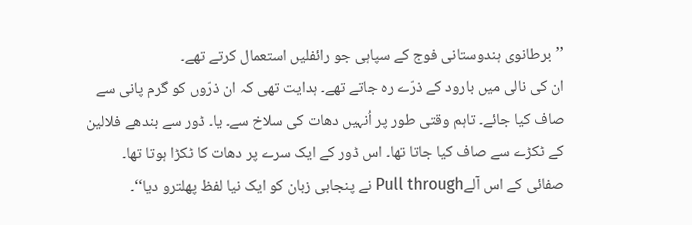’’برطانوی ہندوستانی فوج کے سپاہی جو رائفلیں استعمال کرتے تھے۔
ان کی نالی میں بارود کے ذرّے رہ جاتے تھے۔ ہدایت تھی کہ ان ذرّوں کو گرم پانی سے صاف کیا جائے۔ تاہم وقتی طور پر اُنہیں دھات کی سلاخ سے۔ یا۔ ڈور سے بندھے فلالین کے ٹکڑے سے صاف کیا جاتا تھا۔ اس ڈور کے ایک سرے پر دھات کا ٹکڑا ہوتا تھا۔ صفائی کے اس آلےPull through نے پنجابی زبان کو ایک نیا لفظ پھلترو دیا‘‘۔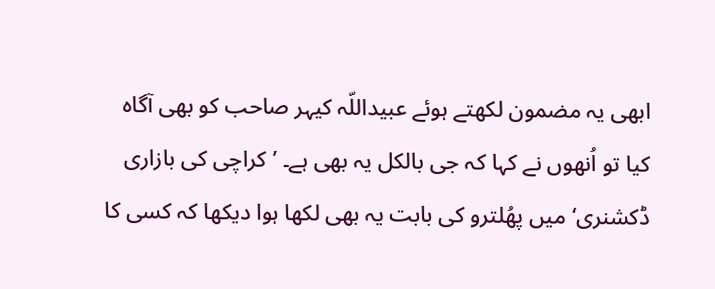ابھی یہ مضمون لکھتے ہوئے عبیداللّہ کیہر صاحب کو بھی آگاہ کیا تو اُنھوں نے کہا کہ جی بالکل یہ بھی ہے۔ ’کراچی کی بازاری ڈکشنری‘ میں پھُلترو کی بابت یہ بھی لکھا ہوا دیکھا کہ کسی کا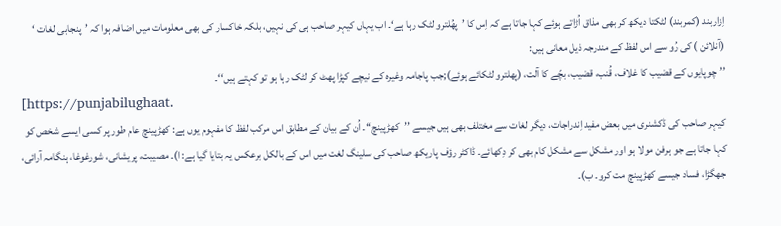اِزاربند (کمربند) لٹکتا دیکھ کر بھی مذاق اُڑاتے ہوئے کہا جاتا ہے کہ اِس کا ’پھُلترو لٹک رہا ہے‘۔ اب یہاں کیہر صاحب ہی کی نہیں، بلکہ خاکسار کی بھی معلومات میں اضافہ ہوا کہ ’پنجابی لغات ‘ (آنلائن ) کی رُو سے اس لفظ کے مندرجہ ذیل معانی ہیں:
’’چوپایوں کے قضیب کا غلاف، قُنب، قضیب، بچّے کا آلت، (پھلترو لٹکائے ہوئے);جب پاجامہ وغیرہ کے نیچے کپڑا پھٹ کر لٹک رہا ہو تو کہتے ہیں‘‘۔
[https://punjabilughaat.
کیہر صاحب کی ڈکشنری میں بعض مفید اِندراجات، دیگر لغات سے مختلف بھی ہیں جیسے ’’کھڑپینچ‘‘۔ اُن کے بیان کے مطابق اس مرکب لفظ کا مفہوم یوں ہے: کھڑپینچ عام طور پر کسی ایسے شخص کو کہا جاتا ہے جو ہرفن مولا ہو اور مشکل سے مشکل کام بھی کر دِکھائے۔ ڈاکٹر رؤف پاریکھ صاحب کی سلینگ لغت میں اس کے بالکل برعکس یہ بتایا گیا ہے: ا)۔ مصیبت، پریشانی، شورغوغا، ہنگامہ آرائی، جھگڑا، فساد جیسے کھڑپینچ مت کرو۔ ب)۔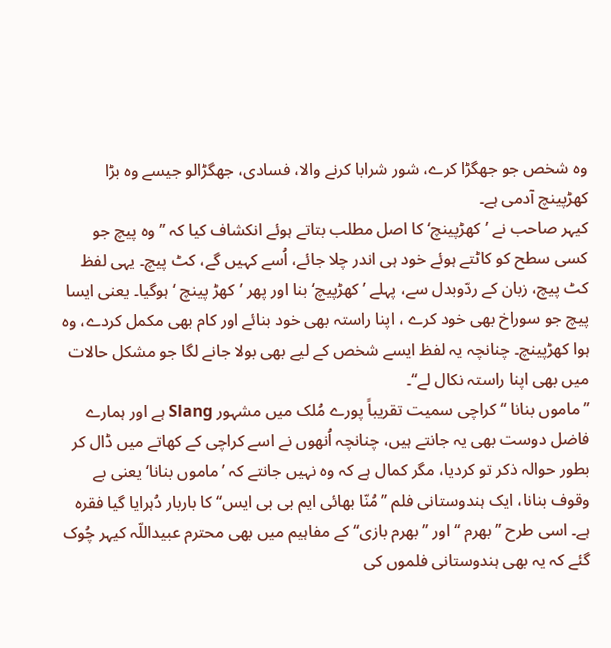وہ شخص جو جھگڑا کرے، شور شرابا کرنے والا، فسادی، جھگڑالو جیسے وہ بڑا کھڑپینچ آدمی ہے۔
کیہر صاحب نے ’کھڑپینچ‘ کا اصل مطلب بتاتے ہوئے انکشاف کیا کہ ’’وہ پیچ جو کسی سطح کو کاٹتے ہوئے خود ہی اندر چلا جائے، اُسے کہیں گے، کٹ پیچ۔ یہی لفظ کٹ پیچ، زبان کے ردّوبدل سے، پہلے ’کھڑپیچ‘ بنا اور پھر ’کھڑ پینچ ‘ ہوگیا۔ یعنی ایسا پیچ جو سوراخ بھی خود کرے ، اپنا راستہ بھی خود بنائے اور کام بھی مکمل کردے، وہ ہوا کھڑپینچ۔ چنانچہ یہ لفظ ایسے شخص کے لیے بھی بولا جانے لگا جو مشکل حالات میں بھی اپنا راستہ نکال لے‘‘۔
’’ماموں بنانا ‘‘ کراچی سمیت تقریباً پورے مُلک میں مشہور Slang ہے اور ہمارے فاضل دوست بھی یہ جانتے ہیں، چنانچہ اُنھوں نے اسے کراچی کے کھاتے میں ڈال کر بطور حوالہ ذکر تو کردیا، مگر کمال ہے کہ وہ نہیں جانتے کہ ’ماموں بنانا‘ یعنی بے وقوف بنانا، ایک ہندوستانی فلم ’’مُنّا بھائی ایم بی بی ایس‘‘ کا باربار دُہرایا گیا فقرہ ہے۔ اسی طرح ’’بھرم ‘‘ اور ’’بھرم بازی‘‘ کے مفاہیم میں بھی محترم عبیداللّہ کیہر چُوک گئے کہ یہ بھی ہندوستانی فلموں کی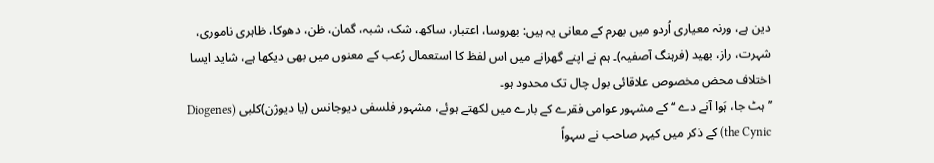دین ہے، ورنہ معیاری اُردو میں بھرم کے معانی یہ ہیں: بھروسا، اعتبار، ساکھ، شک، شبہ، گمان، ظن، دھوکا، ظاہری ناموری، شہرت، راز، بھید (فرہنگ آصفیہ)۔ ہم نے اپنے گھرانے میں اس لفظ کا استعمال رُعب کے معنوں میں بھی دیکھا ہے، شاید ایسا اختلاف محض مخصوص علاقائی بول چال تک محدود ہو۔
’’ہٹ جا، ہَوا آنے دے ‘‘ کے مشہور عوامی فقرے کے بارے میں لکھتے ہوئے، مشہور فلسفی دیوجانس (یا دیوژن)کلبی (Diogenes the Cynic) کے ذکر میں کیہر صاحب نے سہواً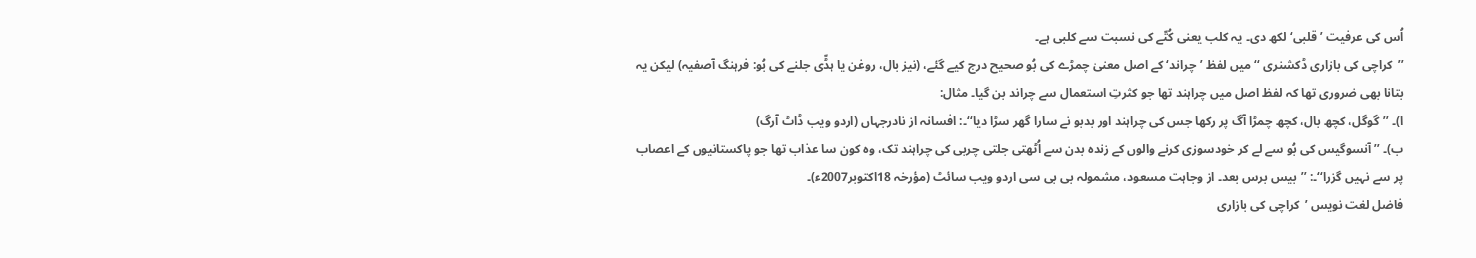اُس کی عرفیت ’قلبی‘ لکھ دی۔ یہ کلب یعنی کُتّے کی نسبت سے کلبی ہے۔
’’کراچی کی بازاری ڈکشنری ‘‘ میں لفظ ’چراند‘ کے اصل معنیٰ چمڑے کی بُو صحیح درج کیے گئے، (نیز بال، روغن یا ہڈّی جلنے کی بُو: فرہنگ آصفیہ) لیکن یہ بتانا بھی ضروری تھا کہ لفظ اصل میں چراہند تھا جو کثرتِ استعمال سے چراند بن گیا۔ مثال:
ا)۔ ’’گوگل، کچھ بال، کچھ چمڑا آگ پر رکھا جس کی چراہند اور بدبو نے سارا گھر سڑا دیا‘‘۔: افسانہ از نادرجہاں (اردو ویب ڈاٹ آرگ)
ب)۔ ’’آنسوگیس کی بُو سے لے کر خودسوزی کرنے والوں کے زندہ بدن سے اُٹھتی جلتی چربی کی چراہند تک، وہ کون سا عذاب تھا جو پاکستانیوں کے اعصاب پر سے نہیں گزرا‘‘۔: ’’بیس برس بعد۔ از وجاہت مسعود، مشمولہ بی بی سی اردو ویب سائٹ (مؤرخہ 18اکتوبر2007ء)۔
فاضل لغت نویس ’کراچی کی بازاری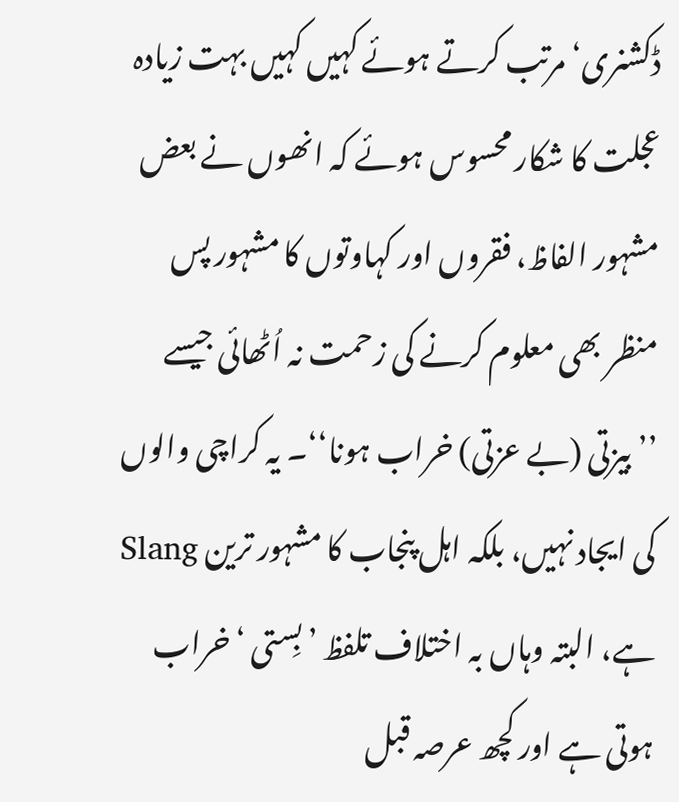ڈکشنری‘ مرتب کرتے ہوئے کہیں کہیں بہت زیادہ عجلت کا شکار محسوس ہوئے کہ انھوں نے بعض مشہور الفاظ، فقروں اور کہاوتوں کا مشہور پس منظر بھی معلوم کرنے کی زحمت نہ اُٹھائی جیسے ’’بیزتی (بے عزتی) خراب ہونا‘‘۔ یہ کراچی والوں کی ایجاد نہیں، بلکہ اہل پنجاب کا مشہور ترین Slang ہے، البتہ وہاں بہ اختلاف تلفظ ’بِستی ‘ خراب ہوتی ہے اور کچھ عرصہ قبل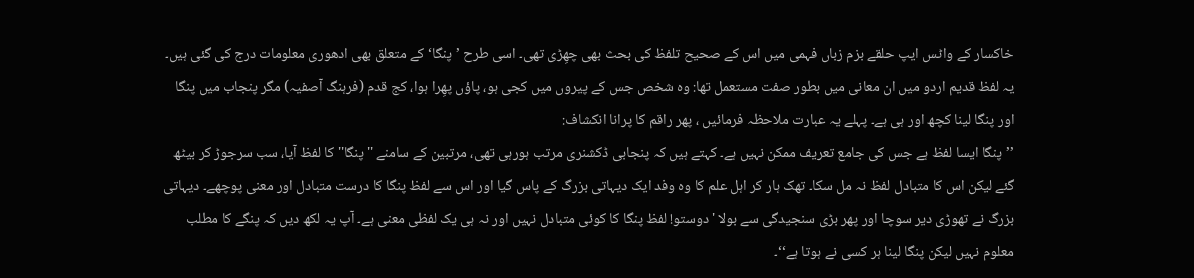خاکسار کے واٹس ایپ حلقے بزم زباں فہمی میں اس کے صحیح تلفظ کی بحث بھی چھِڑی تھی۔ اسی طرح ’پنگا‘ کے متعلق بھی ادھوری معلومات درج کی گئی ہیں۔ یہ لفظ قدیم اردو میں ان معانی میں بطور صفت مستعمل تھا: وہ شخص جس کے پیروں میں کجی ہو، پاؤں پھِرا ہوا، کج قدم (فرہنگ آصفیہ) مگر پنجاب میں پنگا اور پنگا لینا کچھ اور ہی ہے۔ پہلے یہ عبارت ملاحظہ فرمائیں ، پھر راقم کا پرانا انکشاف:
’’پنگا ایسا لفظ ہے جس کی جامع تعریف ممکن نہیں ہے۔ کہتے ہیں کہ پنجابی ڈکشنری مرتب ہورہی تھی، مرتبین کے سامنے ''پنگا'' کا لفظ آیا، سب سرجوڑ کر بیٹھ گئے لیکن اس کا متبادل لفظ نہ مل سکا۔ تھک ہار کر اہل علم کا وہ وفد ایک دیہاتی بزرگ کے پاس گیا اور اس سے لفظ پنگا کا درست متبادل اور معنی پوچھے۔ دیہاتی بزرگ نے تھوڑی دیر سوچا اور پھر بڑی سنجیدگی سے بولا 'دوستو! لفظ پنگا کا کوئی متبادل نہیں اور نہ ہی یک لفظی معنی ہے۔ آپ یہ لکھ دیں کہ پنگے کا مطلب معلوم نہیں لیکن پنگا لینا ہر کسی نے ہوتا ہے‘‘۔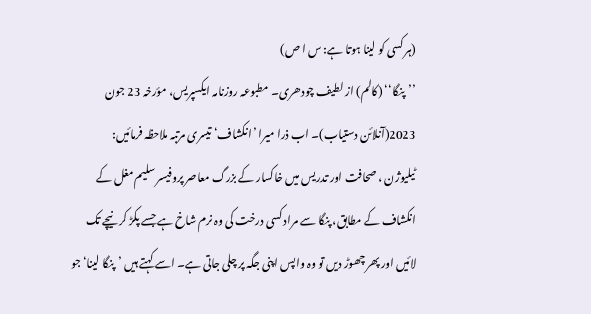(ہر کسی کو لینا ہوتا ہے: س ا ص)
’’پنگا‘‘ (کالم) از لطیف چودھری۔ مطبوعہ روزنامہ ایکسپریس، مؤرخہ 23 جون 2023(آنلائن دستیاب)۔ اب ذرا میرا ’انکشاف‘ تیسری مرتبہ ملاحظہ فرمائیں:
ٹیلیوژن ، صحافت اور تدریس میں خاکسار کے بزرگ معاصر پروفیسر سلیم مغل کے انکشاف کے مطابق، پنگا سے مراد کسی درخت کی وہ نرم شاخ ہے جسے پکڑ کر نیچے تک لائیں اور پھر چھوڑ دیں تو وہ واپس اپنی جگہ پر چلی جاتی ہے۔ اسے کہتے ہیں ’پنگا لینا‘ جو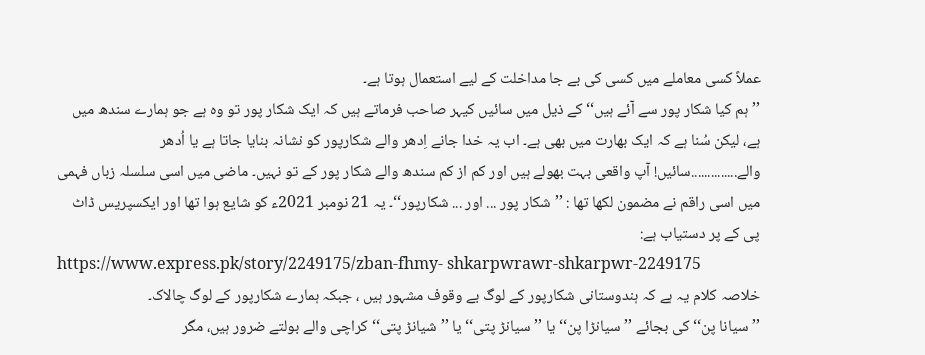عملاً کسی معاملے میں کسی کی بے جا مداخلت کے لیے استعمال ہوتا ہے۔
’’ہم کیا شکار پور سے آئے ہیں‘‘ کے ذیل میں سائیں کیہر صاحب فرماتے ہیں کہ ایک شکار پور تو وہ ہے جو ہمارے سندھ میں ہے، لیکن سُنا ہے کہ ایک بھارت میں بھی ہے۔ اب یہ خدا جانے اِدھر والے شکارپور کو نشانہ بنایا جاتا ہے یا اُدھر والے..............سائیں! آپ واقعی بہت بھولے ہیں اور کم از کم سندھ والے شکار پور کے تو نہیں۔ ماضی میں اسی سلسلہ زباں فہمی میں اسی راقم نے مضمون لکھا تھا : ’’شکار پور ... اور ... شکارپور‘‘۔ یہ 21 نومبر 2021ء کو شایع ہوا تھا اور ایکسپریس ڈاٹ پی کے پر دستیاب ہے:
https://www.express.pk/story/2249175/zban-fhmy- shkarpwrawr-shkarpwr-2249175
خلاصہ کلام یہ ہے کہ ہندوستانی شکارپور کے لوگ بے وقوف مشہور ہیں ، جبکہ ہمارے شکارپور کے لوگ چالاک۔
’’سیانا پن‘‘ کی بجائے ’’سیانڑا پن‘‘ یا ’’سیانڑ پتی‘‘ یا ’’شیانڑ پتی‘‘ کراچی والے بولتے ضرور ہیں، مگر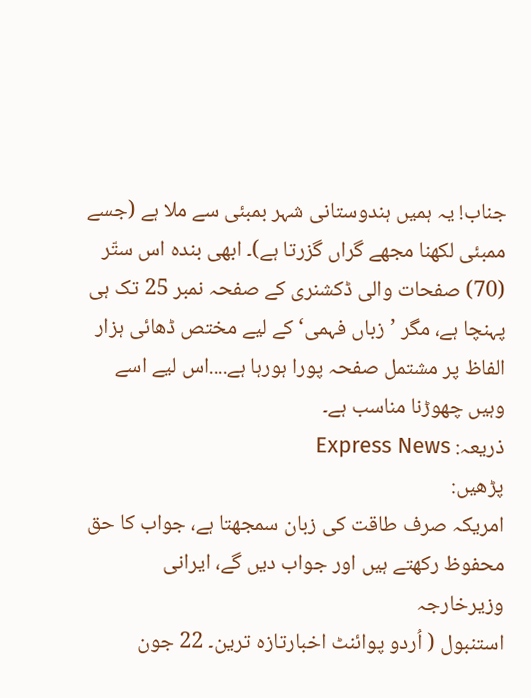جناب! یہ ہمیں ہندوستانی شہر بمبئی سے ملا ہے (جسے ممبئی لکھنا مجھے گراں گزرتا ہے)۔ ابھی بندہ اس ستّر (70) صفحات والی ڈکشنری کے صفحہ نمبر 25 تک ہی پہنچا ہے، مگر ’زباں فہمی‘ کے لیے مختص ڈھائی ہزار الفاظ پر مشتمل صفحہ پورا ہورہا ہے....اس لیے اسے وہیں چھوڑنا مناسب ہے۔
ذریعہ: Express News
پڑھیں:
امریکہ صرف طاقت کی زبان سمجھتا ہے، جواب کا حق محفوظ رکھتے ہیں اور جواب دیں گے، ایرانی وزیرخارجہ
استنبول ( اُردو پوائنٹ اخبارتازہ ترین۔ 22 جون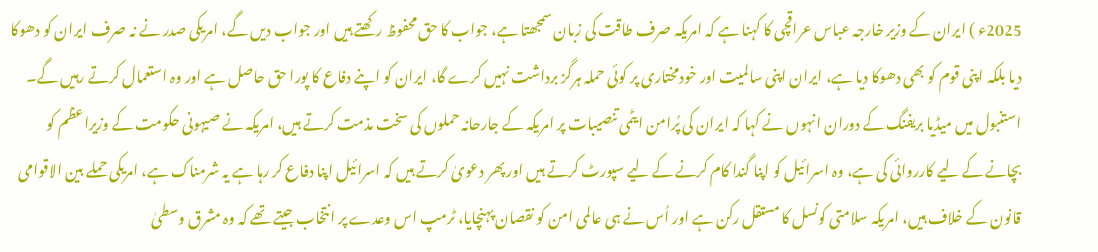2025ء ) ایران کے وزیر خارجہ عباس عراقچی کا کہنا ہے کہ امریکہ صرف طاقت کی زبان سمجھتا ہے، جواب کا حق محفوظ رکھتے ہیں اور جواب دیں گے، امریکی صدر نے نہ صرف ایران کو دھوکا دیا بلکہ اپنی قوم کو بھی دھوکا دیا ہے، ایران اپنی سالمیت اور خودمختاری پر کوئی حملہ ہرگز برداشت نہیں کرے گا، ایران کو اپنے دفاع کا پورا حق حاصل ہے اور وہ استعمال کرتے رہیں گے۔ استنبول میں میڈیا بریفنگ کے دوران انہوں نے کہا کہ ایران کی پُرامن ایٹمی تنصیبات پر امریکہ کے جارحانہ حملوں کی سخت مذمت کرتے ہیں، امریکہ نے صیہونی حکومت کے وزیراعظم کو بچانے کے لیے کارروائی کی ہے، وہ اسرائیل کو اپنا گندا کام کرنے کے لیے سپورٹ کرتے ہیں اور پھر دعویٰ کرتے ہیں کہ اسرائیل اپنا دفاع کر رہا ہے یہ شرمناک ہے، امریکی حملے بین الاقوامی قانون کے خلاف ہیں، امریکہ سلامتی کونسل کا مستقل رکن ہے اور اُس نے ہی عالمی امن کو نقصان پہنچایا، ٹرمپ اس وعدے پر انتخاب جیتے تھے کہ وہ مشرق وسطیٰ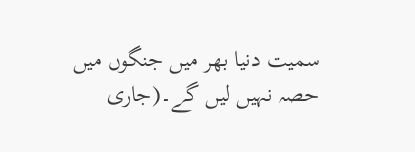سمیت دنیا بھر میں جنگوں میں حصہ نہیں لیں گے۔(جاری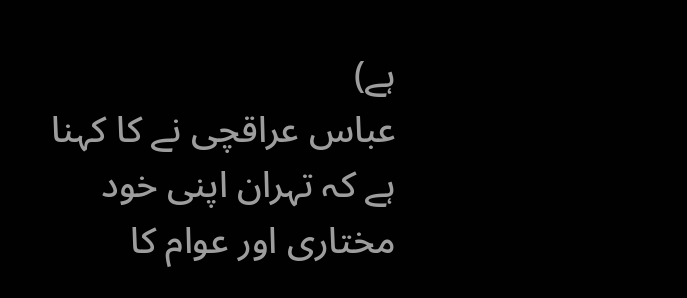ہے)
عباس عراقچی نے کا کہنا ہے کہ تہران اپنی خود مختاری اور عوام کا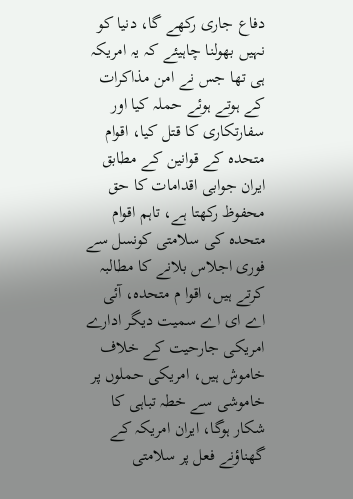دفاع جاری رکھے گا، دنیا کو نہیں بھولنا چاہیئے کہ یہ امریکہ ہی تھا جس نے امن مذاکرات کے ہوتے ہوئے حملہ کیا اور سفارتکاری کا قتل کیا، اقوام متحدہ کے قوانین کے مطابق ایران جوابی اقدامات کا حق محفوظ رکھتا ہے، تاہم اقوام متحدہ کی سلامتی کونسل سے فوری اجلاس بلانے کا مطالبہ کرتے ہیں، اقوا م متحدہ، آئی اے ای اے سمیت دیگر ادارے امریکی جارحیت کے خلاف خاموش ہیں، امریکی حملوں پر خاموشی سے خطہ تباہی کا شکار ہوگا، ایران امریکہ کے گھناؤنے فعل پر سلامتی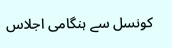کونسل سے ہنگامی اجلاس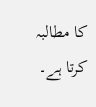کا مطالبہ کرتا ہے۔